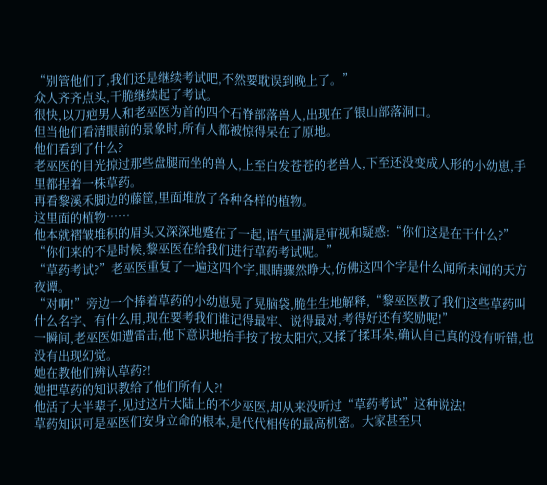“别管他们了,我们还是继续考试吧,不然要耽误到晚上了。”
众人齐齐点头,干脆继续起了考试。
很快,以刀疤男人和老巫医为首的四个石脊部落兽人,出现在了银山部落洞口。
但当他们看清眼前的景象时,所有人都被惊得呆在了原地。
他们看到了什么?
老巫医的目光掠过那些盘腿而坐的兽人,上至白发苍苍的老兽人,下至还没变成人形的小幼崽,手里都捏着一株草药。
再看黎溪禾脚边的藤筐,里面堆放了各种各样的植物。
这里面的植物……
他本就褶皱堆积的眉头又深深地蹙在了一起,语气里满是审视和疑惑:“你们这是在干什么?”
“你们来的不是时候,黎巫医在给我们进行草药考试呢。”
“草药考试?”老巫医重复了一遍这四个字,眼睛骤然睁大,仿佛这四个字是什么闻所未闻的天方夜谭。
“对啊!”旁边一个捧着草药的小幼崽晃了晃脑袋,脆生生地解释,“黎巫医教了我们这些草药叫什么名字、有什么用,现在要考我们谁记得最牢、说得最对,考得好还有奖励呢!”
一瞬间,老巫医如遭雷击,他下意识地抬手按了按太阳穴,又揉了揉耳朵,确认自己真的没有听错,也没有出现幻觉。
她在教他们辨认草药?!
她把草药的知识教给了他们所有人?!
他活了大半辈子,见过这片大陆上的不少巫医,却从来没听过“草药考试”这种说法!
草药知识可是巫医们安身立命的根本,是代代相传的最高机密。大家甚至只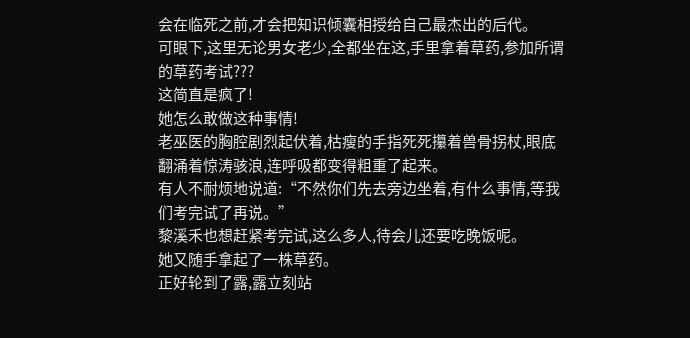会在临死之前,才会把知识倾囊相授给自己最杰出的后代。
可眼下,这里无论男女老少,全都坐在这,手里拿着草药,参加所谓的草药考试???
这简直是疯了!
她怎么敢做这种事情!
老巫医的胸腔剧烈起伏着,枯瘦的手指死死攥着兽骨拐杖,眼底翻涌着惊涛骇浪,连呼吸都变得粗重了起来。
有人不耐烦地说道:“不然你们先去旁边坐着,有什么事情,等我们考完试了再说。”
黎溪禾也想赶紧考完试,这么多人,待会儿还要吃晚饭呢。
她又随手拿起了一株草药。
正好轮到了露,露立刻站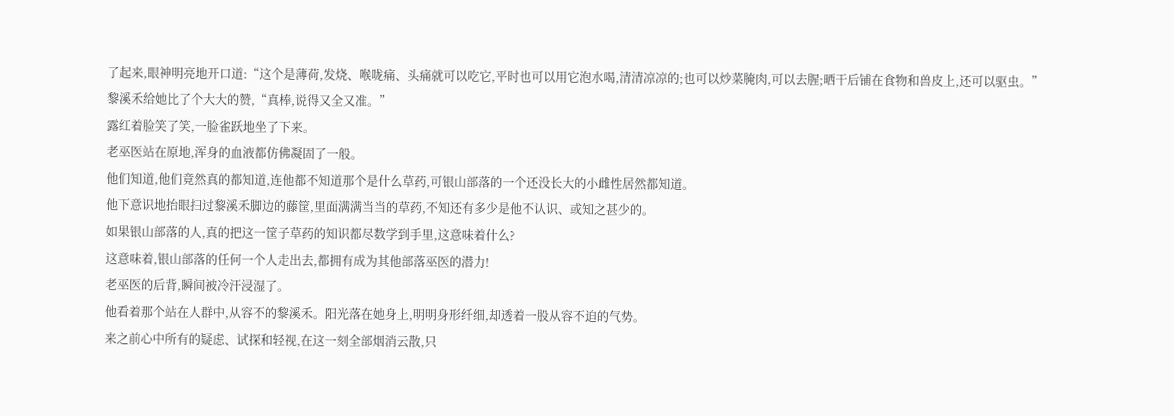了起来,眼神明亮地开口道:“这个是薄荷,发烧、喉咙痛、头痛就可以吃它,平时也可以用它泡水喝,清清凉凉的;也可以炒菜腌肉,可以去腥;晒干后铺在食物和兽皮上,还可以驱虫。”
黎溪禾给她比了个大大的赞,“真棒,说得又全又准。”
露红着脸笑了笑,一脸雀跃地坐了下来。
老巫医站在原地,浑身的血液都仿佛凝固了一般。
他们知道,他们竟然真的都知道,连他都不知道那个是什么草药,可银山部落的一个还没长大的小雌性居然都知道。
他下意识地抬眼扫过黎溪禾脚边的藤筐,里面满满当当的草药,不知还有多少是他不认识、或知之甚少的。
如果银山部落的人,真的把这一筐子草药的知识都尽数学到手里,这意味着什么?
这意味着,银山部落的任何一个人走出去,都拥有成为其他部落巫医的潜力!
老巫医的后背,瞬间被冷汗浸湿了。
他看着那个站在人群中,从容不的黎溪禾。阳光落在她身上,明明身形纤细,却透着一股从容不迫的气势。
来之前心中所有的疑虑、试探和轻视,在这一刻全部烟消云散,只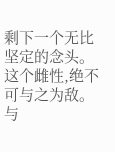剩下一个无比坚定的念头。
这个雌性,绝不可与之为敌。与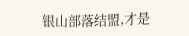银山部落结盟,才是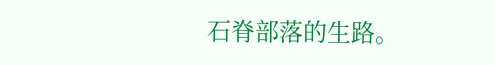石脊部落的生路。